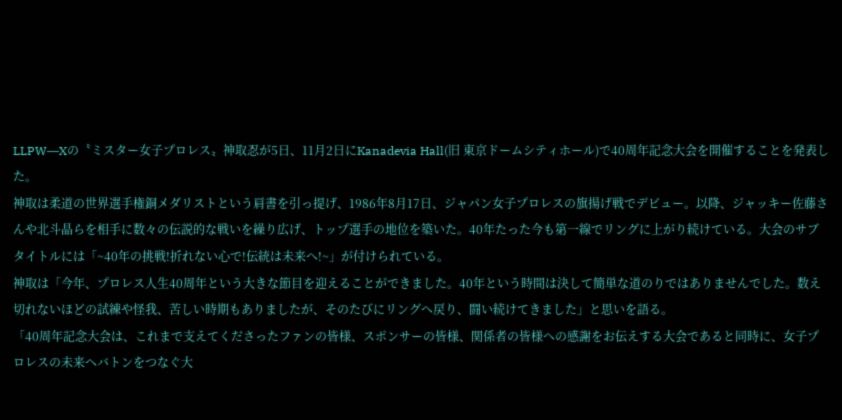LLPW―Xの〝ミスター女子プロレス〟神取忍が5日、11月2日にKanadevia Hall(旧 東京ドームシティホール)で40周年記念大会を開催することを発表した。
神取は柔道の世界選手権銅メダリストという肩書を引っ提げ、1986年8月17日、ジャパン女子プロレスの旗揚げ戦でデビュー。以降、ジャッキー佐藤さんや北斗晶らを相手に数々の伝説的な戦いを繰り広げ、トップ選手の地位を築いた。40年たった今も第一線でリングに上がり続けている。大会のサブタイトルには「~40年の挑戦!折れない心で!伝統は未来へ!~」が付けられている。
神取は「今年、プロレス人生40周年という大きな節目を迎えることができました。40年という時間は決して簡単な道のりではありませんでした。数え切れないほどの試練や怪我、苦しい時期もありましたが、そのたびにリングへ戻り、闘い続けてきました」と思いを語る。
「40周年記念大会は、これまで支えてくださったファンの皆様、スポンサーの皆様、関係者の皆様への感謝をお伝えする大会であると同時に、女子プロレスの未来へバトンをつなぐ大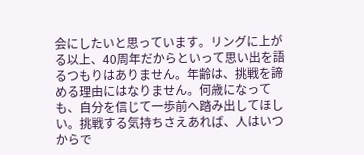会にしたいと思っています。リングに上がる以上、40周年だからといって思い出を語るつもりはありません。年齢は、挑戦を諦める理由にはなりません。何歳になっても、自分を信じて一歩前へ踏み出してほしい。挑戦する気持ちさえあれば、人はいつからで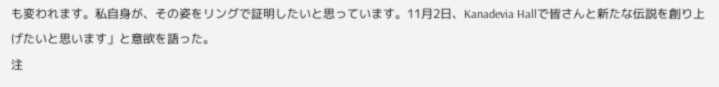も変われます。私自身が、その姿をリングで証明したいと思っています。11月2日、Kanadevia Hallで皆さんと新たな伝説を創り上げたいと思います」と意欲を語った。
注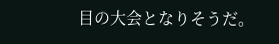目の大会となりそうだ。